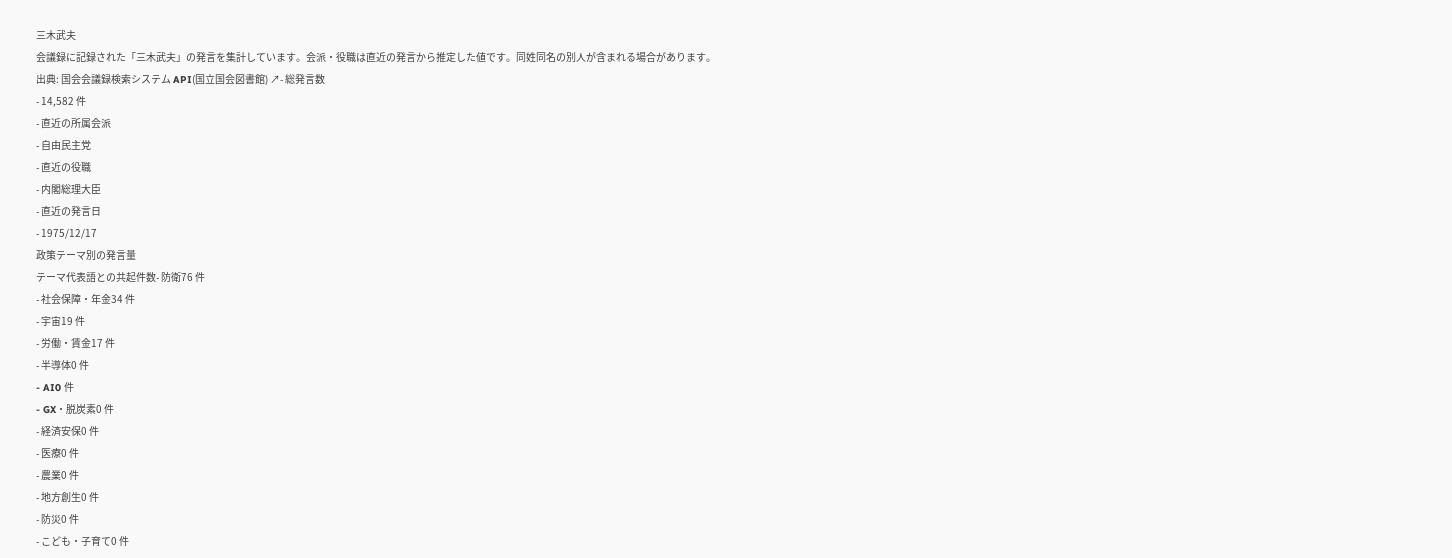三木武夫
会議録に記録された「三木武夫」の発言を集計しています。会派・役職は直近の発言から推定した値です。同姓同名の別人が含まれる場合があります。
出典: 国会会議録検索システム API(国立国会図書館) ↗- 総発言数
- 14,582 件
- 直近の所属会派
- 自由民主党
- 直近の役職
- 内閣総理大臣
- 直近の発言日
- 1975/12/17
政策テーマ別の発言量
テーマ代表語との共起件数- 防衛76 件
- 社会保障・年金34 件
- 宇宙19 件
- 労働・賃金17 件
- 半導体0 件
- AI0 件
- GX・脱炭素0 件
- 経済安保0 件
- 医療0 件
- 農業0 件
- 地方創生0 件
- 防災0 件
- こども・子育て0 件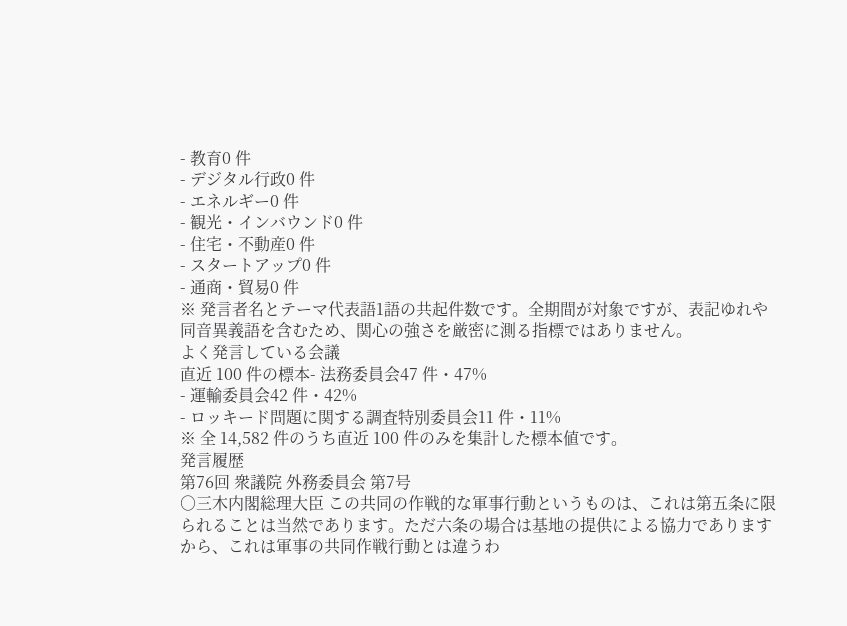- 教育0 件
- デジタル行政0 件
- エネルギー0 件
- 観光・インバウンド0 件
- 住宅・不動産0 件
- スタートアップ0 件
- 通商・貿易0 件
※ 発言者名とテーマ代表語1語の共起件数です。全期間が対象ですが、表記ゆれや 同音異義語を含むため、関心の強さを厳密に測る指標ではありません。
よく発言している会議
直近 100 件の標本- 法務委員会47 件・47%
- 運輸委員会42 件・42%
- ロッキード問題に関する調査特別委員会11 件・11%
※ 全 14,582 件のうち直近 100 件のみを集計した標本値です。
発言履歴
第76回 衆議院 外務委員会 第7号
○三木内閣総理大臣 この共同の作戦的な軍事行動というものは、これは第五条に限られることは当然であります。ただ六条の場合は基地の提供による協力でありますから、これは軍事の共同作戦行動とは違うわ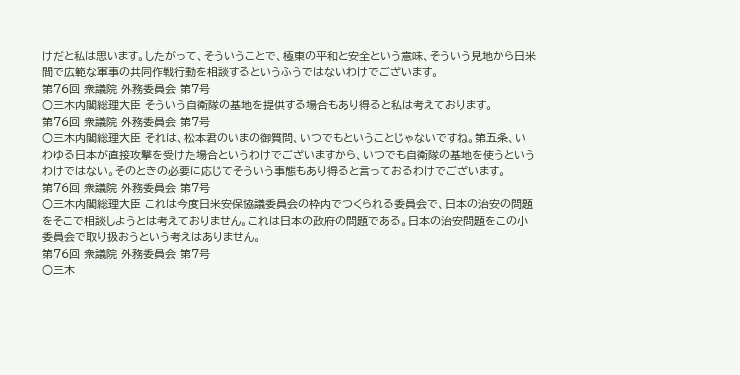けだと私は思います。したがって、そういうことで、極東の平和と安全という意味、そういう見地から日米間で広範な軍事の共同作戦行動を相談するというふうではないわけでございます。
第76回 衆議院 外務委員会 第7号
○三木内閣総理大臣 そういう自衛隊の基地を提供する場合もあり得ると私は考えております。
第76回 衆議院 外務委員会 第7号
○三木内閣総理大臣 それは、松本君のいまの御質問、いつでもということじゃないですね。第五条、いわゆる日本が直接攻撃を受けた場合というわけでございますから、いつでも自衛隊の基地を使うというわけではない。そのときの必要に応じてそういう事態もあり得ると言っておるわけでございます。
第76回 衆議院 外務委員会 第7号
○三木内閣総理大臣 これは今度日米安保協議委員会の枠内でつくられる委員会で、日本の治安の問題をそこで相談しようとは考えておりません。これは日本の政府の問題である。日本の治安問題をこの小委員会で取り扱おうという考えはありません。
第76回 衆議院 外務委員会 第7号
○三木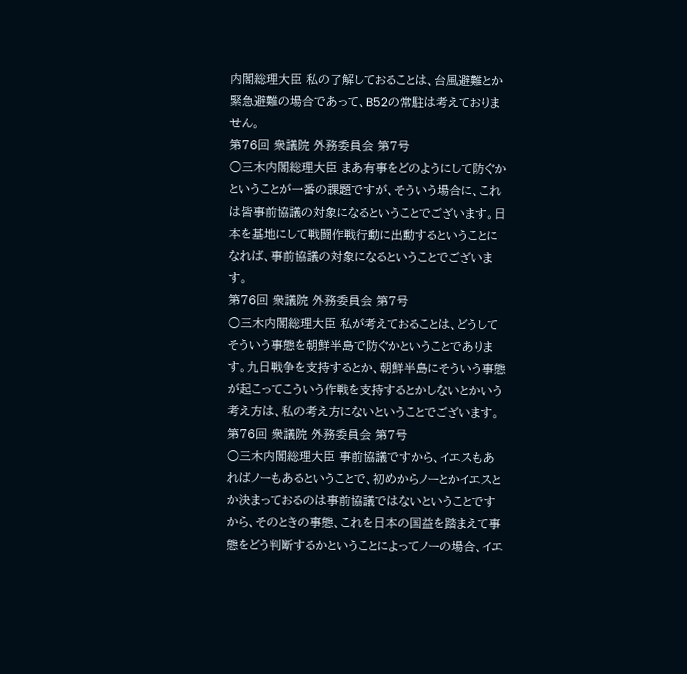内閣総理大臣 私の了解しておることは、台風避難とか緊急避難の場合であって、B52の常駐は考えておりません。
第76回 衆議院 外務委員会 第7号
○三木内閣総理大臣 まあ有事をどのようにして防ぐかということが一番の課題ですが、そういう場合に、これは皆事前協議の対象になるということでございます。日本を基地にして戦闘作戦行動に出動するということになれば、事前協議の対象になるということでございます。
第76回 衆議院 外務委員会 第7号
○三木内閣総理大臣 私が考えておることは、どうしてそういう事態を朝鮮半島で防ぐかということであります。九日戦争を支持するとか、朝鮮半島にそういう事態が起こってこういう作戦を支持するとかしないとかいう考え方は、私の考え方にないということでございます。
第76回 衆議院 外務委員会 第7号
○三木内閣総理大臣 事前協議ですから、イエスもあればノーもあるということで、初めからノーとかイエスとか決まっておるのは事前協議ではないということですから、そのときの事態、これを日本の国益を踏まえて事態をどう判断するかということによってノーの場合、イエ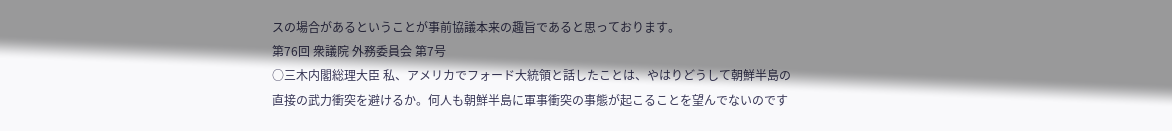スの場合があるということが事前協議本来の趣旨であると思っております。
第76回 衆議院 外務委員会 第7号
○三木内閣総理大臣 私、アメリカでフォード大統領と話したことは、やはりどうして朝鮮半島の直接の武力衝突を避けるか。何人も朝鮮半島に軍事衝突の事態が起こることを望んでないのです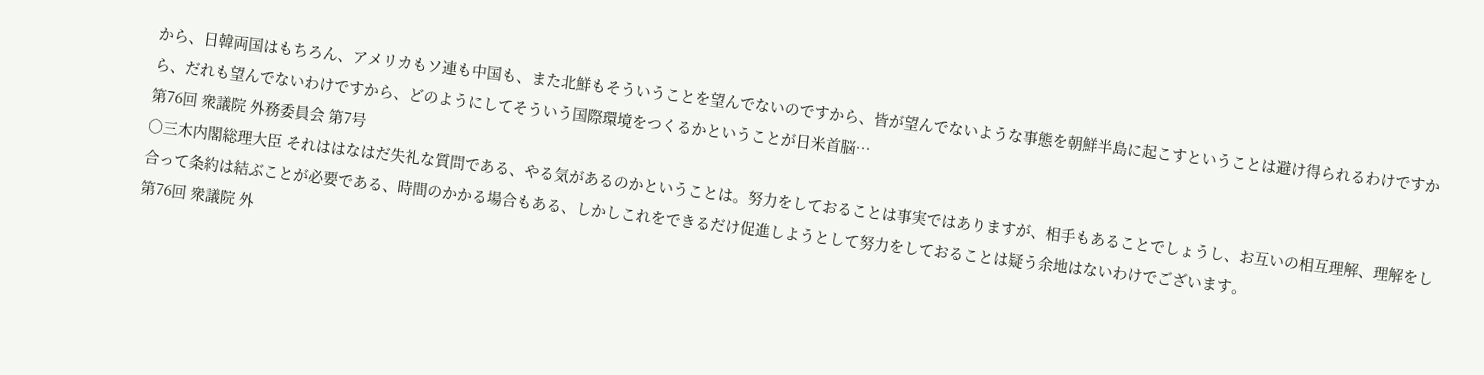から、日韓両国はもちろん、アメリカもソ連も中国も、また北鮮もそういうことを望んでないのですから、皆が望んでないような事態を朝鮮半島に起こすということは避け得られるわけですから、だれも望んでないわけですから、どのようにしてそういう国際環境をつくるかということが日米首脳…
第76回 衆議院 外務委員会 第7号
○三木内閣総理大臣 それははなはだ失礼な質問である、やる気があるのかということは。努力をしておることは事実ではありますが、相手もあることでしょうし、お互いの相互理解、理解をし合って条約は結ぶことが必要である、時間のかかる場合もある、しかしこれをできるだけ促進しようとして努力をしておることは疑う余地はないわけでございます。
第76回 衆議院 外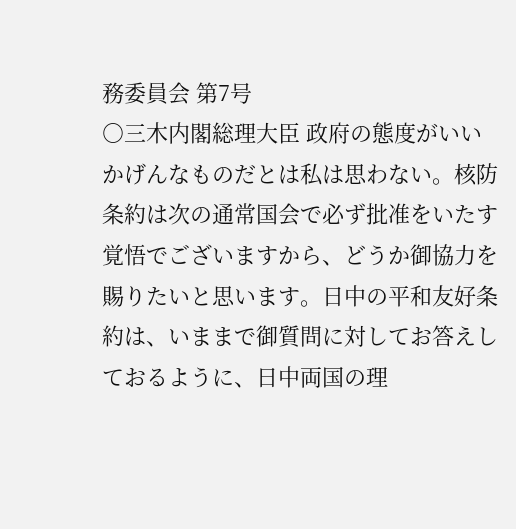務委員会 第7号
○三木内閣総理大臣 政府の態度がいいかげんなものだとは私は思わない。核防条約は次の通常国会で必ず批准をいたす覚悟でございますから、どうか御協力を賜りたいと思います。日中の平和友好条約は、いままで御質問に対してお答えしておるように、日中両国の理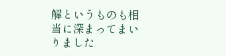解というものも相当に深まってまいりました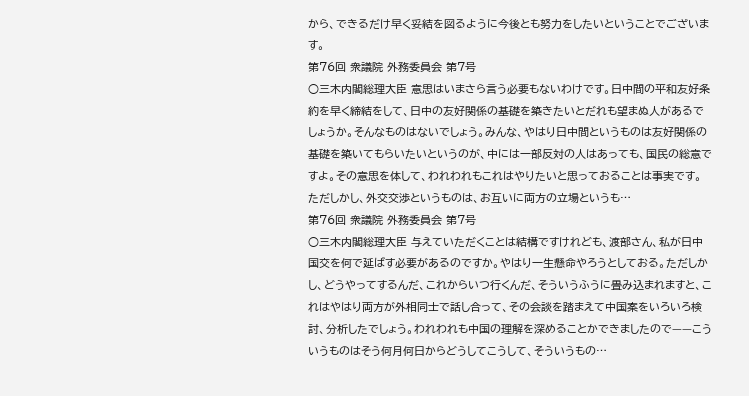から、できるだけ早く妥結を図るように今後とも努力をしたいということでございます。
第76回 衆議院 外務委員会 第7号
○三木内閣総理大臣 意思はいまさら言う必要もないわけです。日中間の平和友好条約を早く締結をして、日中の友好関係の基礎を築きたいとだれも望まぬ人があるでしょうか。そんなものはないでしょう。みんな、やはり日中間というものは友好関係の基礎を築いてもらいたいというのが、中には一部反対の人はあっても、国民の総意ですよ。その意思を体して、われわれもこれはやりたいと思っておることは事実です。ただしかし、外交交渉というものは、お互いに両方の立場というも…
第76回 衆議院 外務委員会 第7号
○三木内閣総理大臣 与えていただくことは結構ですけれども、渡部さん、私が日中国交を何で延ばす必要があるのですか。やはり一生懸命やろうとしておる。ただしかし、どうやってするんだ、これからいつ行くんだ、そういうふうに畳み込まれますと、これはやはり両方が外相同士で話し合って、その会談を踏まえて中国案をいろいろ検討、分析したでしょう。われわれも中国の理解を深めることかできましたので——こういうものはそう何月何日からどうしてこうして、そういうもの…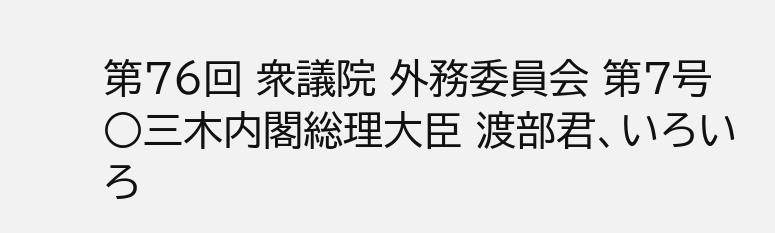第76回 衆議院 外務委員会 第7号
○三木内閣総理大臣 渡部君、いろいろ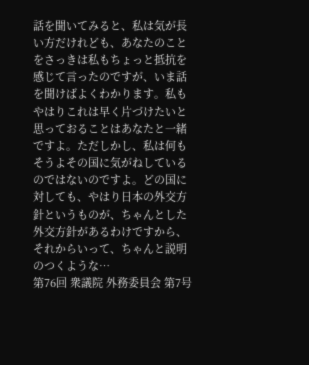話を聞いてみると、私は気が長い方だけれども、あなたのことをさっきは私もちょっと抵抗を感じて言ったのですが、いま話を聞けばよくわかります。私もやはりこれは早く片づけたいと思っておることはあなたと一緒ですよ。ただしかし、私は何もそうよその国に気がねしているのではないのですよ。どの国に対しても、やはり日本の外交方針というものが、ちゃんとした外交方針があるわけですから、それからいって、ちゃんと説明のつくような…
第76回 衆議院 外務委員会 第7号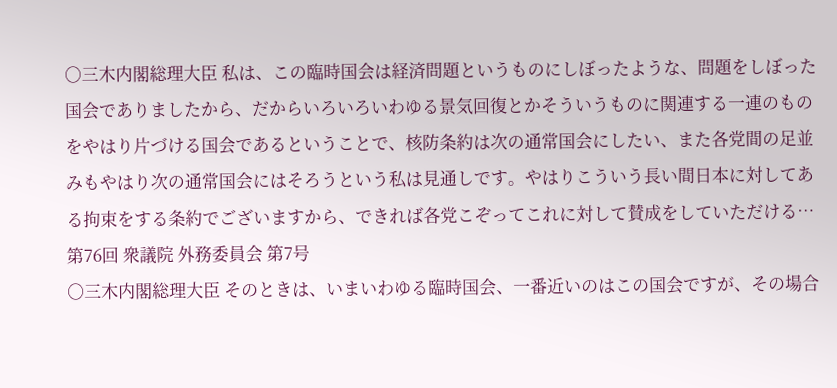○三木内閣総理大臣 私は、この臨時国会は経済問題というものにしぼったような、問題をしぼった国会でありましたから、だからいろいろいわゆる景気回復とかそういうものに関連する一連のものをやはり片づける国会であるということで、核防条約は次の通常国会にしたい、また各党間の足並みもやはり次の通常国会にはそろうという私は見通しです。やはりこういう長い間日本に対してある拘束をする条約でございますから、できれば各党こぞってこれに対して賛成をしていただける…
第76回 衆議院 外務委員会 第7号
○三木内閣総理大臣 そのときは、いまいわゆる臨時国会、一番近いのはこの国会ですが、その場合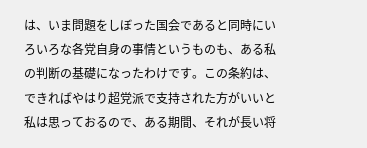は、いま問題をしぼった国会であると同時にいろいろな各党自身の事情というものも、ある私の判断の基礎になったわけです。この条約は、できればやはり超党派で支持された方がいいと私は思っておるので、ある期間、それが長い将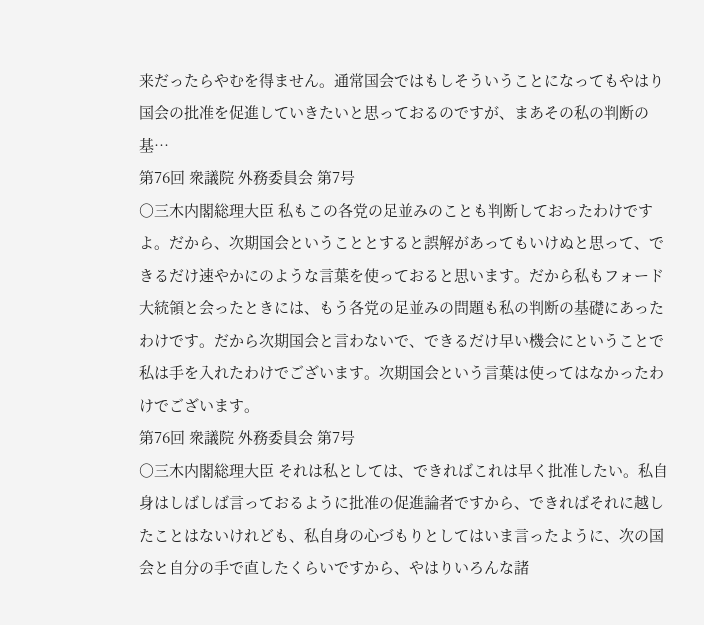来だったらやむを得ません。通常国会ではもしそういうことになってもやはり国会の批准を促進していきたいと思っておるのですが、まあその私の判断の基…
第76回 衆議院 外務委員会 第7号
○三木内閣総理大臣 私もこの各党の足並みのことも判断しておったわけですよ。だから、次期国会ということとすると誤解があってもいけぬと思って、できるだけ速やかにのような言葉を使っておると思います。だから私もフォード大統領と会ったときには、もう各党の足並みの問題も私の判断の基礎にあったわけです。だから次期国会と言わないで、できるだけ早い機会にということで私は手を入れたわけでございます。次期国会という言葉は使ってはなかったわけでございます。
第76回 衆議院 外務委員会 第7号
○三木内閣総理大臣 それは私としては、できればこれは早く批准したい。私自身はしばしば言っておるように批准の促進論者ですから、できればそれに越したことはないけれども、私自身の心づもりとしてはいま言ったように、次の国会と自分の手で直したくらいですから、やはりいろんな諸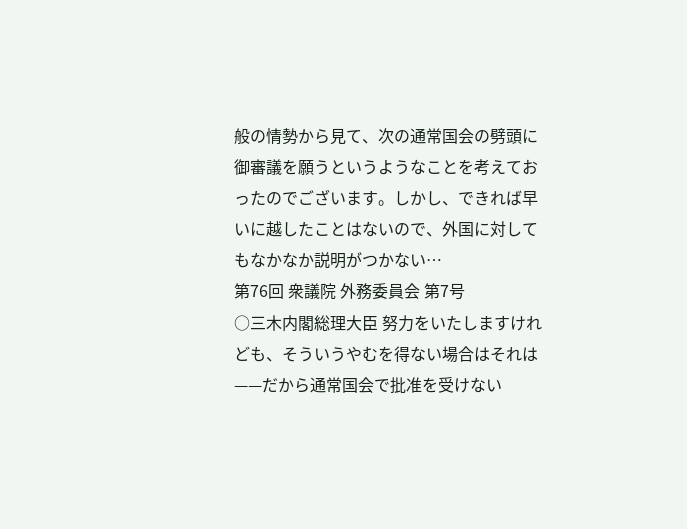般の情勢から見て、次の通常国会の劈頭に御審議を願うというようなことを考えておったのでございます。しかし、できれば早いに越したことはないので、外国に対してもなかなか説明がつかない…
第76回 衆議院 外務委員会 第7号
○三木内閣総理大臣 努力をいたしますけれども、そういうやむを得ない場合はそれは——だから通常国会で批准を受けない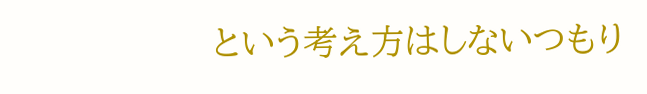という考え方はしないつもり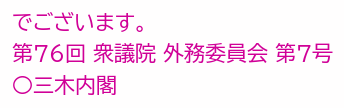でございます。
第76回 衆議院 外務委員会 第7号
○三木内閣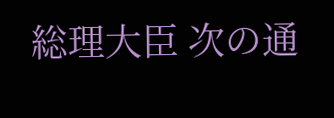総理大臣 次の通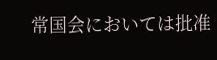常国会においては批准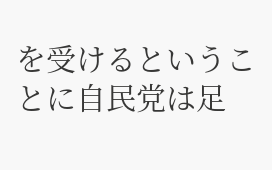を受けるということに自民党は足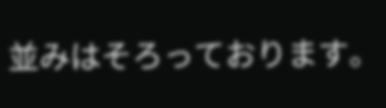並みはそろっております。